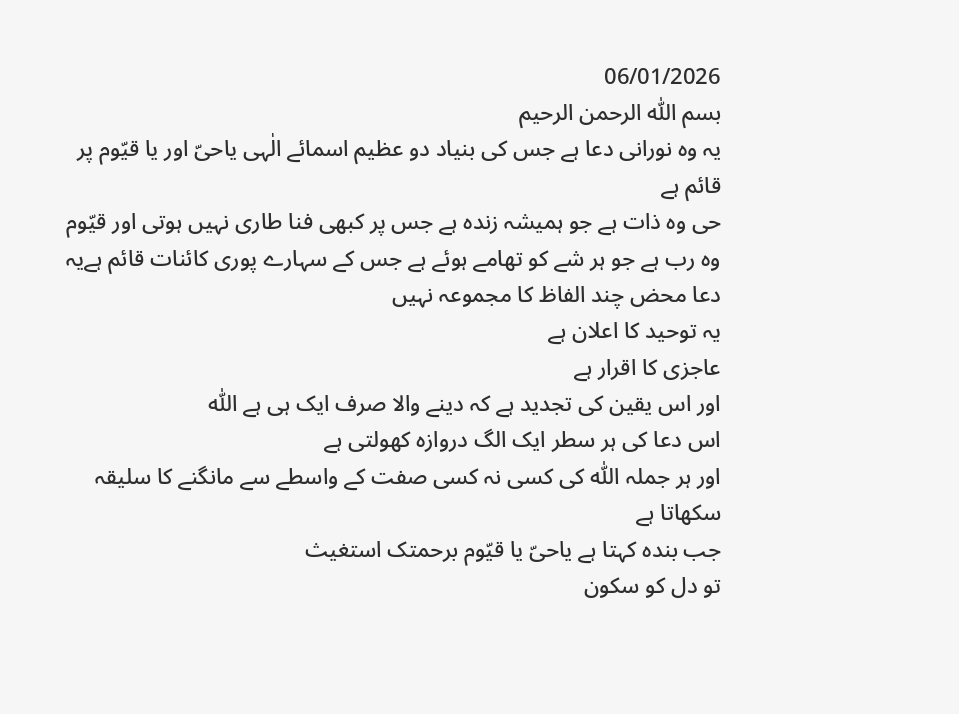06/01/2026
بسم اللّٰہ الرحمن الرحیم
یہ وہ نورانی دعا ہے جس کی بنیاد دو عظیم اسمائے الٰہی یاحیّ اور یا قیّوم پر قائم ہے
حی وہ ذات ہے جو ہمیشہ زندہ ہے جس پر کبھی فنا طاری نہیں ہوتی اور قیّوم وہ رب ہے جو ہر شے کو تھامے ہوئے ہے جس کے سہارے پوری کائنات قائم ہےیہ دعا محض چند الفاظ کا مجموعہ نہیں
یہ توحید کا اعلان ہے
عاجزی کا اقرار ہے
اور اس یقین کی تجدید ہے کہ دینے والا صرف ایک ہی ہے اللّٰہ
اس دعا کی ہر سطر ایک الگ دروازہ کھولتی ہے
اور ہر جملہ اللّٰہ کی کسی نہ کسی صفت کے واسطے سے مانگنے کا سلیقہ سکھاتا ہے
جب بندہ کہتا ہے یاحیّ یا قیّوم برحمتک استغیث
تو دل کو سکون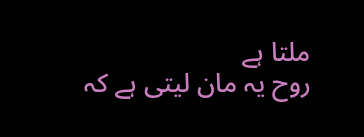ملتا ہے
روح یہ مان لیتی ہے کہ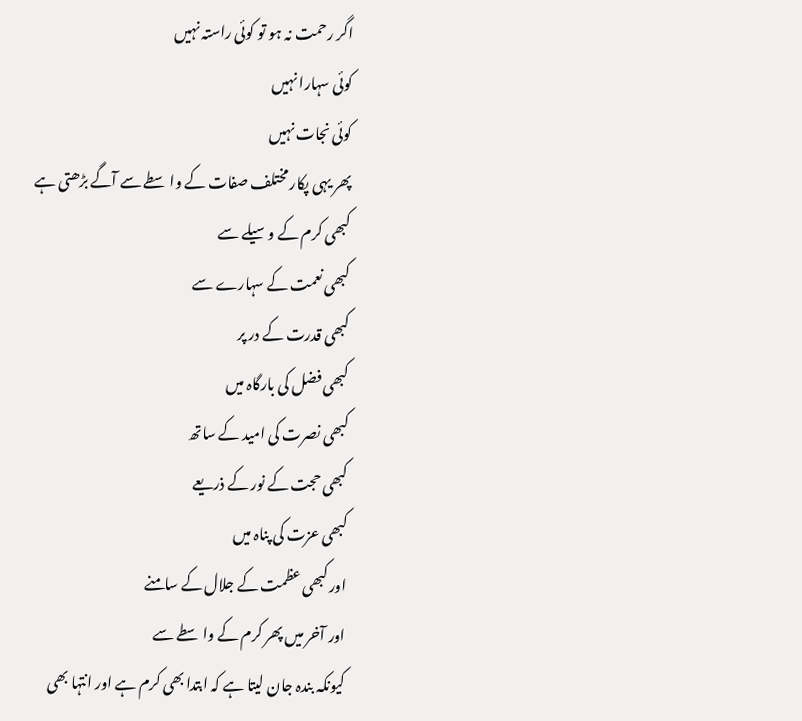اگر رحمت نہ ہو تو کوئی راستہ نہیں
کوئی سہارا نہیں
کوئی نجات نہیں
پھر یہی پکار مختلف صفات کے واسطے سے آگے بڑھتی ہے
کبھی کرم کے وسیلے سے
کبھی نعمت کے سہارے سے
کبھی قدرت کے در پر
کبھی فضل کی بارگاہ میں
کبھی نصرت کی امید کے ساتھ
کبھی حجت کے نور کے ذریعے
کبھی عزت کی پناہ میں
اور کبھی عظمت کے جلال کے سامنے
اور آخر میں پھر کرم کے واسطے سے
کیونکہ بندہ جان لیتا ہے کہ ابتدا بھی کرم ہے اور انتہا بھی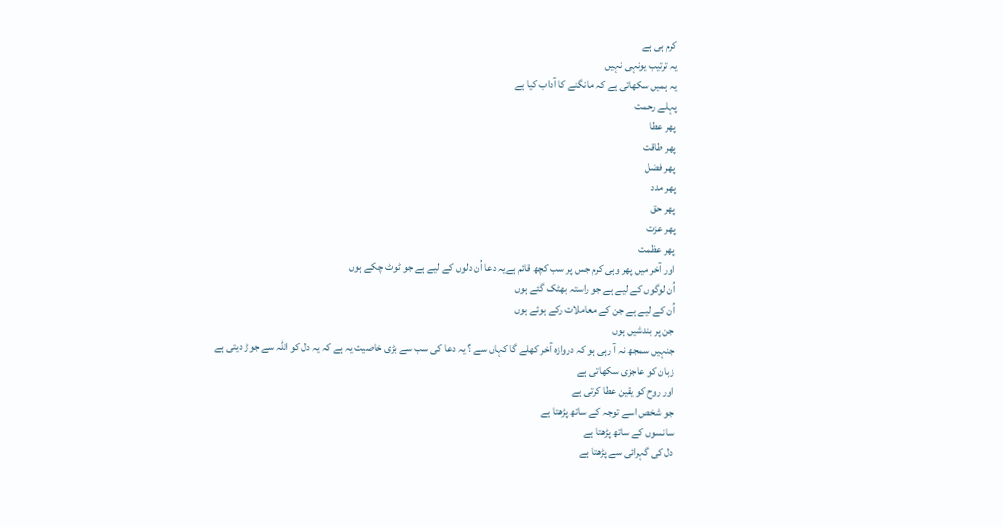کرم ہی ہے
یہ ترتیب یونہی نہیں
یہ ہمیں سکھاتی ہے کہ مانگنے کا آداب کیا ہے
پہلے رحمت
پھر عطا
پھر طاقت
پھر فضل
پھر مدد
پھر حق
پھر عزت
پھر عظمت
اور آخر میں پھر وہی کرم جس پر سب کچھ قائم ہےیہ دعا اُن دلوں کے لیے ہے جو ٹوٹ چکے ہوں
اُن لوگوں کے لیے ہے جو راستہ بھٹک گئے ہوں
اُن کے لیے ہے جن کے معاملات رکے ہوئے ہوں
جن پر بندشیں ہوں
جنہیں سمجھ نہ آ رہی ہو کہ دروازہ آخر کھلے گا کہاں سے ؟ یہ دعا کی سب سے بڑی خاصیت یہ ہے کہ یہ دل کو اللّٰہ سے جوڑ دیتی ہے
زبان کو عاجزی سکھاتی ہے
اور روح کو یقین عطا کرتی ہے
جو شخص اسے توجہ کے ساتھ پڑھتا ہے
سانسوں کے ساتھ پڑھتا ہے
دل کی گہرائی سے پڑھتا ہے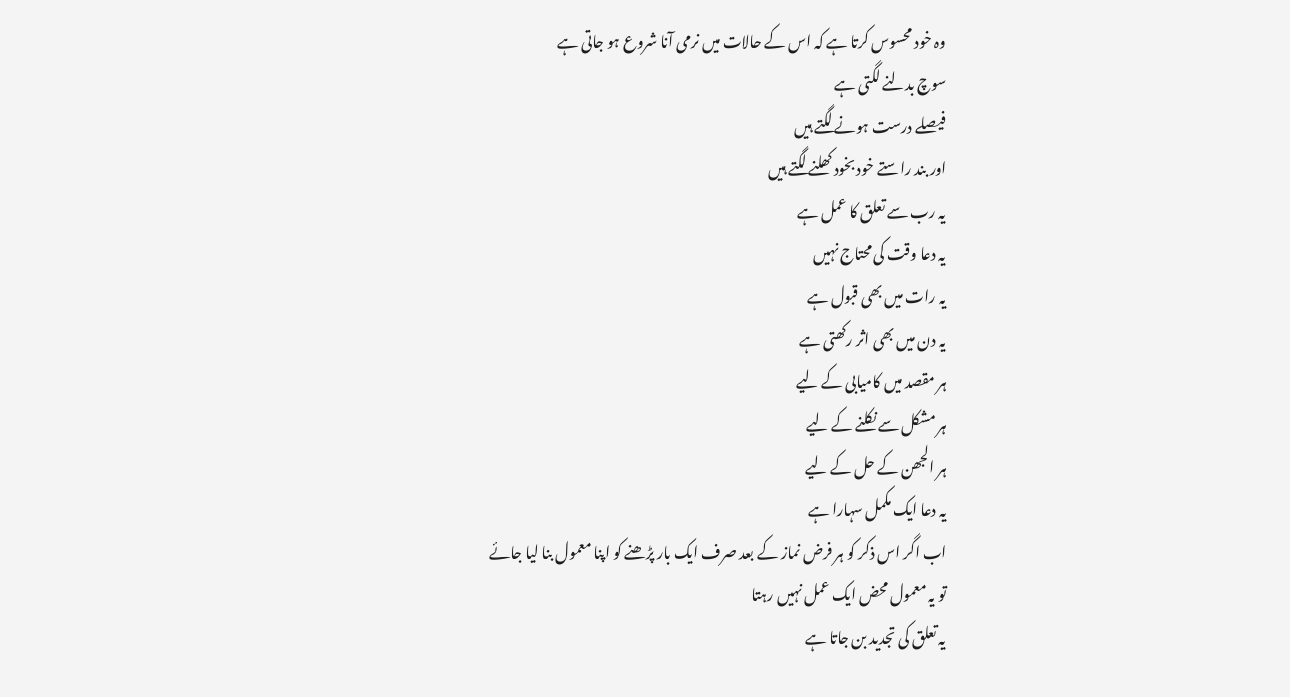وہ خود محسوس کرتا ہے کہ اس کے حالات میں نرمی آنا شروع ہو جاتی ہے
سوچ بدلنے لگتی ہے
فیصلے درست ہونے لگتے ہیں
اور بند راستے خود بخود کھلنے لگتے ہیں
یہ رب سے تعلق کا عمل ہے
یہ دعا وقت کی محتاج نہیں
یہ رات میں بھی قبول ہے
یہ دن میں بھی اثر رکھتی ہے
ہر مقصد میں کامیابی کے لیے
ہر مشکل سے نکلنے کے لیے
ہر الجھن کے حل کے لیے
یہ دعا ایک مکمل سہارا ہے
اب اگر اس ذکر کو ہر فرض نماز کے بعد صرف ایک بار پڑھنے کو اپنا معمول بنا لیا جائے
تو یہ معمول محض ایک عمل نہیں رہتا
یہ تعلق کی تجدید بن جاتا ہے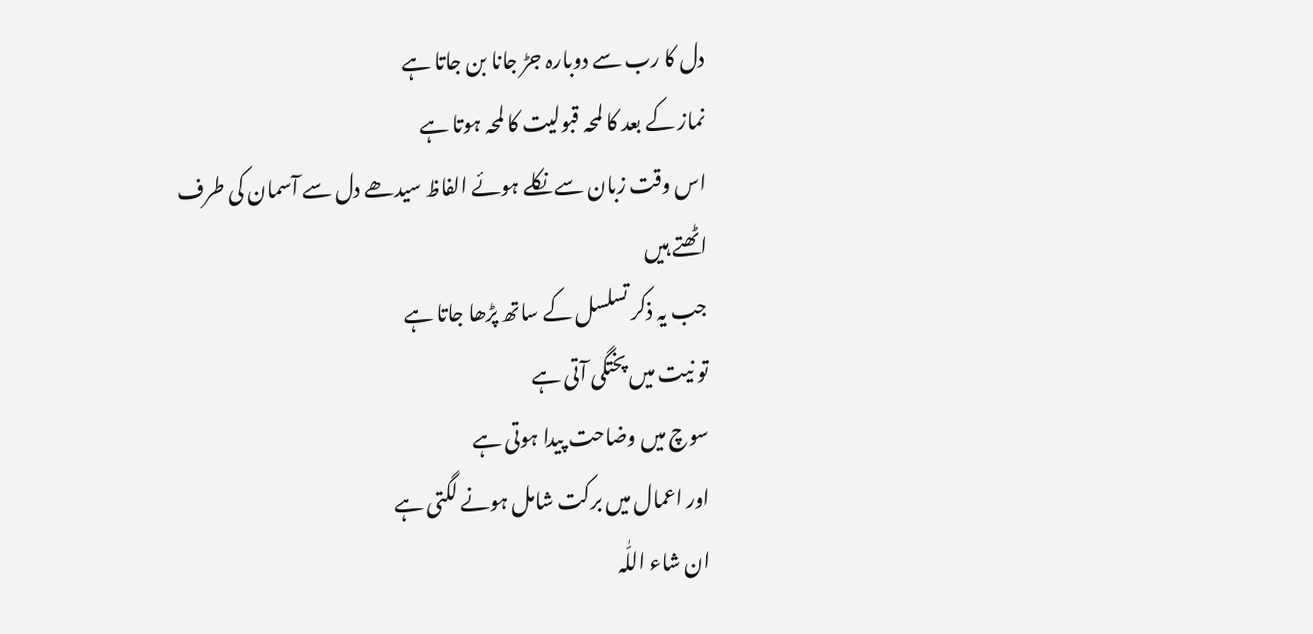دل کا رب سے دوبارہ جڑ جانا بن جاتا ہے
نماز کے بعد کا لمحہ قبولیت کا لمحہ ہوتا ہے
اس وقت زبان سے نکلے ہوئے الفاظ سیدھے دل سے آسمان کی طرف اٹھتے ہیں
جب یہ ذکر تسلسل کے ساتھ پڑھا جاتا ہے
تو نیت میں پختگی آتی ہے
سوچ میں وضاحت پیدا ہوتی ہے
اور اعمال میں برکت شامل ہونے لگتی ہے
ان شاء اللّٰہ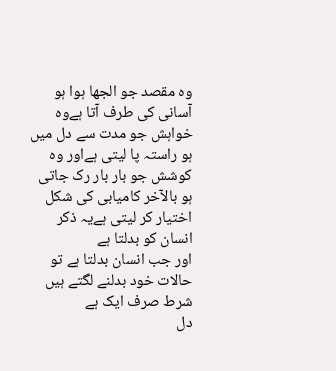وہ مقصد جو الجھا ہوا ہو آسانی کی طرف آتا ہےوہ خواہش جو مدت سے دل میں ہو راستہ پا لیتی ہےاور وہ کوشش جو بار بار رک جاتی ہو بالآخر کامیابی کی شکل اختیار کر لیتی ہےیہ ذکر انسان کو بدلتا ہے
اور جب انسان بدلتا ہے تو حالات خود بدلنے لگتے ہیں شرط صرف ایک ہے
دل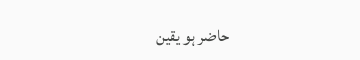حاضر ہو یقین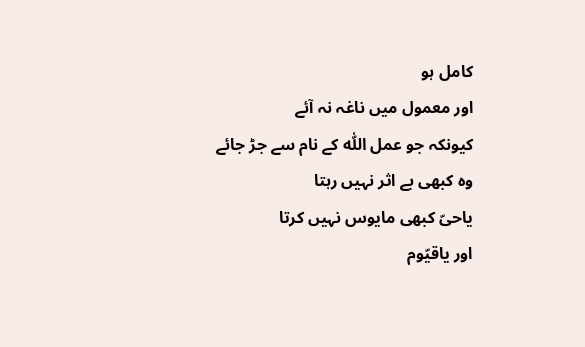کامل ہو
اور معمول میں ناغہ نہ آئے
کیونکہ جو عمل اللّٰہ کے نام سے جڑ جائے
وہ کبھی بے اثر نہیں رہتا
یاحیّ کبھی مایوس نہیں کرتا
اور یاقیّوم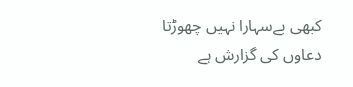کبھی بےسہارا نہیں چھوڑتا
دعاوں کی گزارش ہے